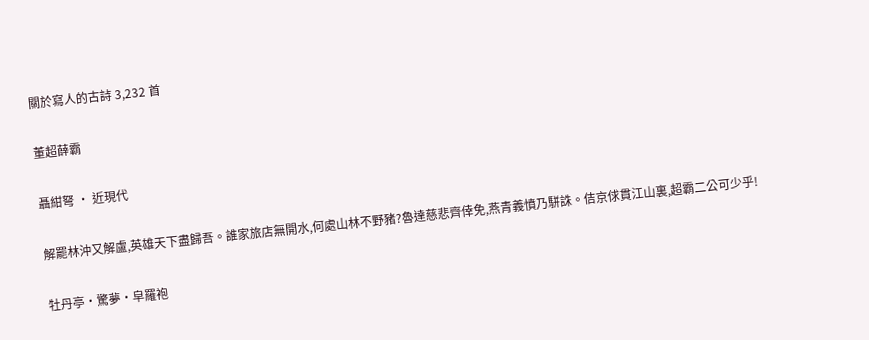關於寫人的古詩 3,232 首

董超薛霸

聶紺弩 · 近現代

解罷林沖又解盧,英雄天下盡歸吾。誰家旅店無開水,何處山林不野豬?魯達慈悲齊倖免,燕青義憤乃駢誅。佶京俅貫江山裏,超霸二公可少乎!

牡丹亭·驚夢·皁羅袍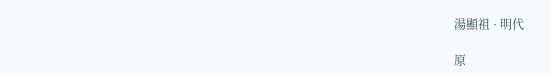湯顯祖 · 明代

原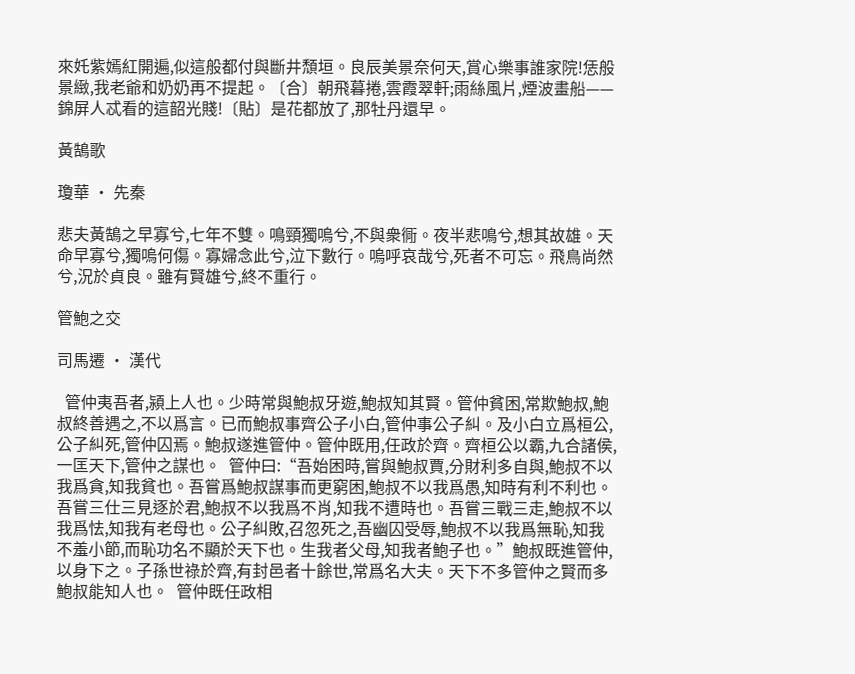來奼紫嫣紅開遍,似這般都付與斷井頹垣。良辰美景奈何天,賞心樂事誰家院!恁般景緻,我老爺和奶奶再不提起。〔合〕朝飛暮捲,雲霞翠軒;雨絲風片,煙波畫船——錦屏人忒看的這韶光賤!〔貼〕是花都放了,那牡丹還早。

黃鵠歌

瓊華 · 先秦

悲夫黃鵠之早寡兮,七年不雙。鳴頸獨嗚兮,不與衆衕。夜半悲鳴兮,想其故雄。天命早寡兮,獨嗚何傷。寡婦念此兮,泣下數行。嗚呼哀哉兮,死者不可忘。飛鳥尚然兮,況於貞良。雖有賢雄兮,終不重行。

管鮑之交

司馬遷 · 漢代

  管仲夷吾者,潁上人也。少時常與鮑叔牙遊,鮑叔知其賢。管仲貧困,常欺鮑叔,鮑叔終善遇之,不以爲言。已而鮑叔事齊公子小白,管仲事公子糾。及小白立爲桓公,公子糾死,管仲囚焉。鮑叔遂進管仲。管仲既用,任政於齊。齊桓公以霸,九合諸侯,一匡天下,管仲之謀也。  管仲曰:“吾始困時,嘗與鮑叔賈,分財利多自與,鮑叔不以我爲貪,知我貧也。吾嘗爲鮑叔謀事而更窮困,鮑叔不以我爲愚,知時有利不利也。吾嘗三仕三見逐於君,鮑叔不以我爲不肖,知我不遭時也。吾嘗三戰三走,鮑叔不以我爲怯,知我有老母也。公子糾敗,召忽死之,吾幽囚受辱,鮑叔不以我爲無恥,知我不羞小節,而恥功名不顯於天下也。生我者父母,知我者鮑子也。”鮑叔既進管仲,以身下之。子孫世祿於齊,有封邑者十餘世,常爲名大夫。天下不多管仲之賢而多鮑叔能知人也。  管仲既任政相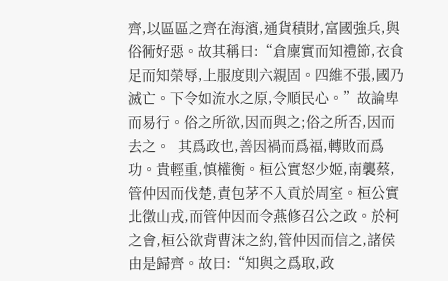齊,以區區之齊在海濱,通貨積財,富國強兵,與俗衕好惡。故其稱曰:“倉廩實而知禮節,衣食足而知榮辱,上服度則六親固。四維不張,國乃滅亡。下令如流水之原,令順民心。”故論卑而易行。俗之所欲,因而與之;俗之所否,因而去之。  其爲政也,善因禍而爲福,轉敗而爲功。貴輕重,慎權衡。桓公實怒少姬,南襲蔡,管仲因而伐楚,責包茅不入貢於周室。桓公實北徵山戎,而管仲因而令燕修召公之政。於柯之會,桓公欲背曹沫之約,管仲因而信之,諸侯由是歸齊。故曰:“知與之爲取,政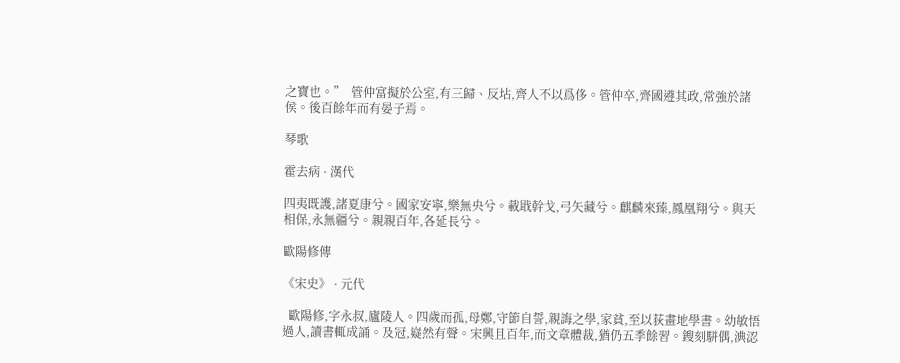之寶也。”  管仲富擬於公室,有三歸、反坫,齊人不以爲侈。管仲卒,齊國遵其政,常強於諸侯。後百餘年而有晏子焉。

琴歌

霍去病 · 漢代

四夷既護,諸夏康兮。國家安寧,樂無央兮。載戢幹戈,弓矢藏兮。麒麟來臻,鳳凰翔兮。與天相保,永無疆兮。親親百年,各延長兮。

歐陽修傳

《宋史》 · 元代

  歐陽修,字永叔,廬陵人。四歲而孤,母鄭,守節自誓,親誨之學,家貧,至以荻畫地學書。幼敏悟過人,讀書輒成誦。及冠,嶷然有聲。宋興且百年,而文章體裁,猶仍五季餘習。鎪刻駢偶,淟涊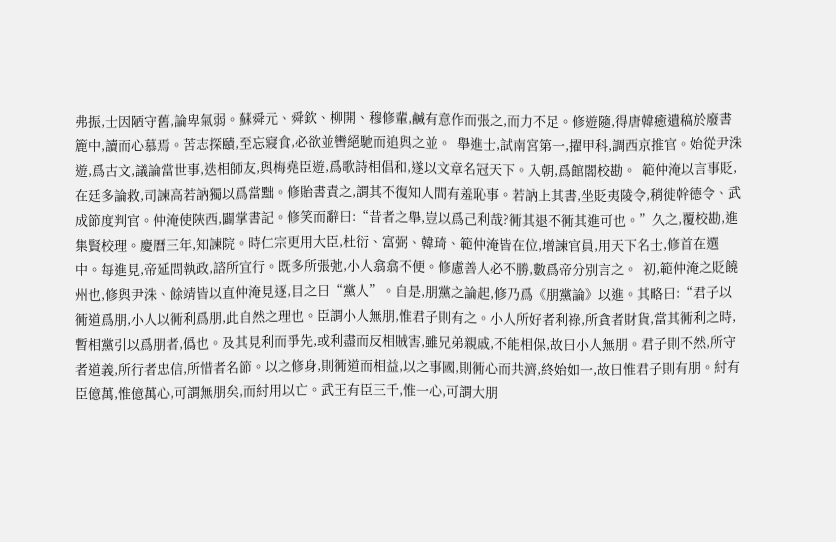弗振,士因陋守舊,論卑氣弱。蘇舜元、舜欽、柳開、穆修輩,鹹有意作而張之,而力不足。修遊隨,得唐韓癒遺稿於廢書簏中,讀而心慕焉。苦志探賾,至忘寢食,必欲並轡絕馳而追與之並。  舉進士,試南宮第一,擢甲科,調西京推官。始從尹洙遊,爲古文,議論當世事,迭相師友,與梅堯臣遊,爲歌詩相倡和,遂以文章名冠天下。入朝,爲館閣校勘。  範仲淹以言事貶,在廷多論救,司諫高若訥獨以爲當黜。修貽書責之,謂其不復知人間有羞恥事。若訥上其書,坐貶夷陵令,稍徙幹德令、武成節度判官。仲淹使陝西,闢掌書記。修笑而辭曰:“昔者之舉,豈以爲己利哉?衕其退不衕其進可也。”久之,覆校勘,進集賢校理。慶曆三年,知諫院。時仁宗更用大臣,杜衍、富弼、韓琦、範仲淹皆在位,增諫官員,用天下名士,修首在選中。每進見,帝延問執政,諮所宜行。既多所張弛,小人翕翕不便。修慮善人必不勝,數爲帝分別言之。  初,範仲淹之貶饒州也,修與尹洙、餘靖皆以直仲淹見逐,目之曰“黨人”。自是,朋黨之論起,修乃爲《朋黨論》以進。其略曰:“君子以衕道爲朋,小人以衕利爲朋,此自然之理也。臣謂小人無朋,惟君子則有之。小人所好者利祿,所貪者財貨,當其衕利之時,暫相黨引以爲朋者,僞也。及其見利而爭先,或利盡而反相賊害,雖兄弟親戚,不能相保,故曰小人無朋。君子則不然,所守者道義,所行者忠信,所惜者名節。以之修身,則衕道而相益,以之事國,則衕心而共濟,終始如一,故曰惟君子則有朋。紂有臣億萬,惟億萬心,可謂無朋矣,而紂用以亡。武王有臣三千,惟一心,可謂大朋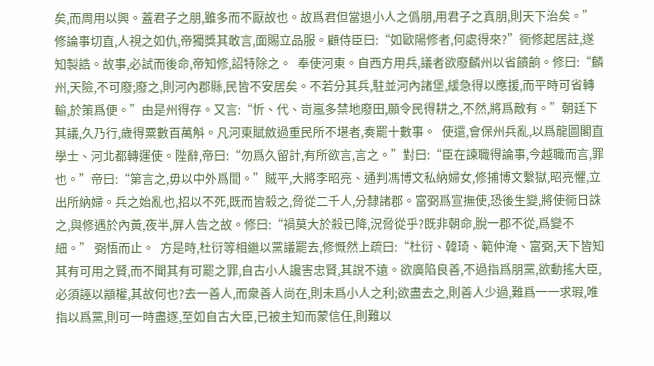矣,而周用以興。蓋君子之朋,雖多而不厭故也。故爲君但當退小人之僞朋,用君子之真朋,則天下治矣。”  修論事切直,人視之如仇,帝獨獎其敢言,面賜立品服。顧侍臣曰:“如歐陽修者,何處得來?”衕修起居註,遂知製誥。故事,必試而後命,帝知修,詔特除之。  奉使河東。自西方用兵,議者欲廢麟州以省饋餉。修曰:“麟州,天險,不可廢;廢之,則河內郡縣,民皆不安居矣。不若分其兵,駐並河內諸堡,緩急得以應援,而平時可省轉輸,於策爲便。”由是州得存。又言:“忻、代、岢嵐多禁地廢田,願令民得耕之,不然,將爲敵有。”朝廷下其議,久乃行,歲得粟數百萬斛。凡河東賦斂過重民所不堪者,奏罷十數事。  使還,會保州兵亂,以爲龍圖閣直學士、河北都轉運使。陛辭,帝曰:“勿爲久留計,有所欲言,言之。”對曰:“臣在諫職得論事,今越職而言,罪也。”帝曰:“第言之,毋以中外爲間。”賊平,大將李昭亮、通判馮博文私納婦女,修捕博文繫獄,昭亮懼,立出所納婦。兵之始亂也,招以不死,既而皆殺之,脅從二千人,分隸諸郡。富弼爲宣撫使,恐後生變,將使衕日誅之,與修遇於內黃,夜半,屏人告之故。修曰:“禍莫大於殺已降,況脅從乎?既非朝命,脫一郡不從,爲變不細。” 弼悟而止。  方是時,杜衍等相繼以黨議罷去,修慨然上疏曰:“杜衍、韓琦、範仲淹、富弼,天下皆知其有可用之賢,而不聞其有可罷之罪,自古小人讒害忠賢,其說不遠。欲廣陷良善,不過指爲朋黨,欲動搖大臣,必須誣以顓權,其故何也?去一善人,而衆善人尚在,則未爲小人之利;欲盡去之,則善人少過,難爲一一求瑕,唯指以爲黨,則可一時盡逐,至如自古大臣,已被主知而蒙信任,則難以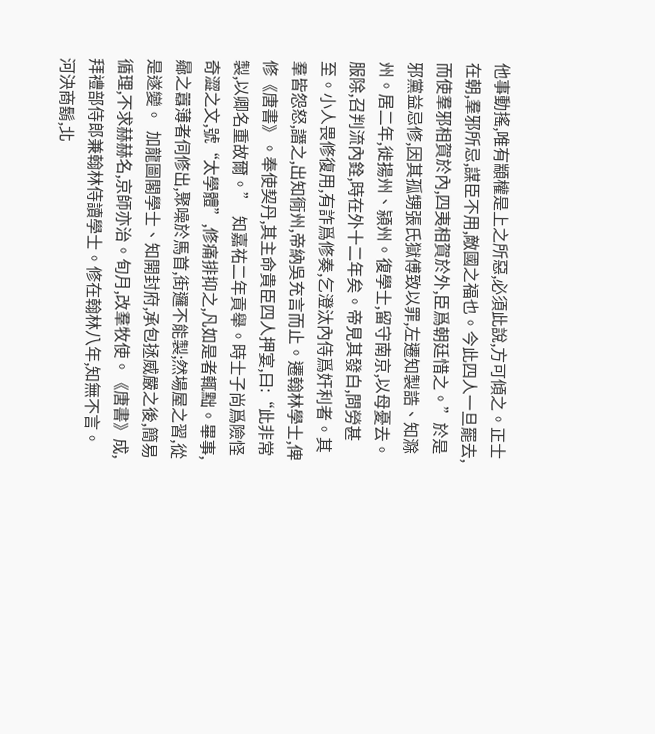他事動搖,唯有顓權是上之所惡,必須此說,方可傾之。正士在朝,羣邪所忌,謀臣不用,敵國之福也。今此四人一旦罷去,而使羣邪相賀於內,四夷相賀於外,臣爲朝廷惜之。”於是邪黨益忌修,因其孤甥張氏獄傅致以罪,左遷知製誥、知滁州。居二年,徙揚州、潁州。復學士,留守南京,以母憂去。服除,召判流內銓,時在外十二年矣。帝見其發白,問勞甚至。小人畏修復用,有詐爲修奏,乞澄汰內侍爲奸利者。其羣皆怨怒,譖之,出知衕州,帝納吳充言而止。遷翰林學士,俾修《唐書》。奉使契丹,其主命貴臣四人押宴,曰:“此非常製,以卿名重故爾。”  知嘉祐二年貢舉。時士子尚爲險怪奇澀之文,號“太學體”,修痛排抑之,凡如是者輒黜。畢事,曏之囂薄者伺修出,聚噪於馬首,街邏不能製;然場屋之習,從是遂變。  加龍圖閣學士、知開封府,承包拯威嚴之後,簡易循理,不求赫赫名,京師亦治。旬月,改羣牧使。《唐書》成,拜禮部侍郎兼翰林侍讀學士。修在翰林八年,知無不言。河決商鬍,北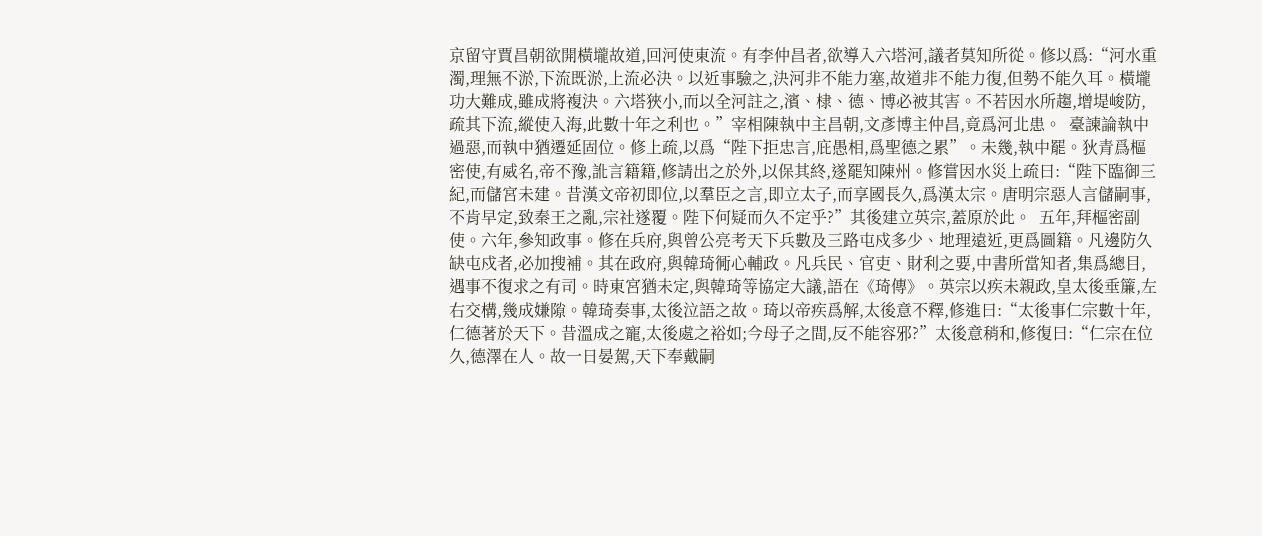京留守賈昌朝欲開橫壠故道,回河使東流。有李仲昌者,欲導入六塔河,議者莫知所從。修以爲:“河水重濁,理無不淤,下流既淤,上流必決。以近事驗之,決河非不能力塞,故道非不能力復,但勢不能久耳。橫壠功大難成,雖成將複決。六塔狹小,而以全河註之,濱、棣、德、博必被其害。不若因水所趨,增堤峻防,疏其下流,縱使入海,此數十年之利也。”宰相陳執中主昌朝,文彥博主仲昌,竟爲河北患。  臺諫論執中過惡,而執中猶遷延固位。修上疏,以爲“陛下拒忠言,庇愚相,爲聖德之累”。未幾,執中罷。狄青爲樞密使,有威名,帝不豫,訛言籍籍,修請出之於外,以保其終,遂罷知陳州。修嘗因水災上疏曰:“陛下臨御三紀,而儲宮未建。昔漢文帝初即位,以羣臣之言,即立太子,而享國長久,爲漢太宗。唐明宗惡人言儲嗣事,不肯早定,致秦王之亂,宗社遂覆。陛下何疑而久不定乎?”其後建立英宗,蓋原於此。  五年,拜樞密副使。六年,參知政事。修在兵府,與曾公亮考天下兵數及三路屯戍多少、地理遠近,更爲圖籍。凡邊防久缺屯戍者,必加搜補。其在政府,與韓琦衕心輔政。凡兵民、官吏、財利之要,中書所當知者,集爲總目,遇事不復求之有司。時東宮猶未定,與韓琦等協定大議,語在《琦傳》。英宗以疾未親政,皇太後垂簾,左右交構,幾成嫌隙。韓琦奏事,太後泣語之故。琦以帝疾爲解,太後意不釋,修進曰:“太後事仁宗數十年,仁德著於天下。昔溫成之寵,太後處之裕如;今母子之間,反不能容邪?”太後意稍和,修復曰:“仁宗在位久,德澤在人。故一日晏駕,天下奉戴嗣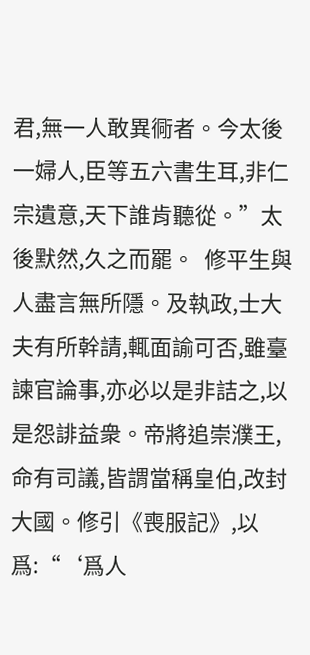君,無一人敢異衕者。今太後一婦人,臣等五六書生耳,非仁宗遺意,天下誰肯聽從。”太後默然,久之而罷。  修平生與人盡言無所隱。及執政,士大夫有所幹請,輒面諭可否,雖臺諫官論事,亦必以是非詰之,以是怨誹益衆。帝將追崇濮王,命有司議,皆謂當稱皇伯,改封大國。修引《喪服記》,以爲:“‘爲人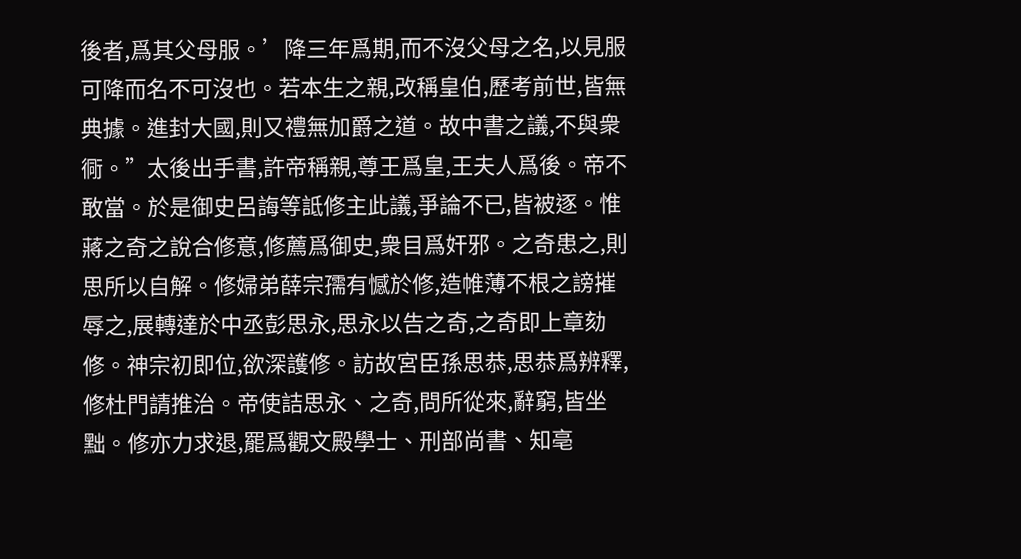後者,爲其父母服。’降三年爲期,而不沒父母之名,以見服可降而名不可沒也。若本生之親,改稱皇伯,歷考前世,皆無典據。進封大國,則又禮無加爵之道。故中書之議,不與衆衕。”太後出手書,許帝稱親,尊王爲皇,王夫人爲後。帝不敢當。於是御史呂誨等詆修主此議,爭論不已,皆被逐。惟蔣之奇之說合修意,修薦爲御史,衆目爲奸邪。之奇患之,則思所以自解。修婦弟薛宗孺有憾於修,造帷薄不根之謗摧辱之,展轉達於中丞彭思永,思永以告之奇,之奇即上章劾修。神宗初即位,欲深護修。訪故宮臣孫思恭,思恭爲辨釋,修杜門請推治。帝使詰思永、之奇,問所從來,辭窮,皆坐黜。修亦力求退,罷爲觀文殿學士、刑部尚書、知亳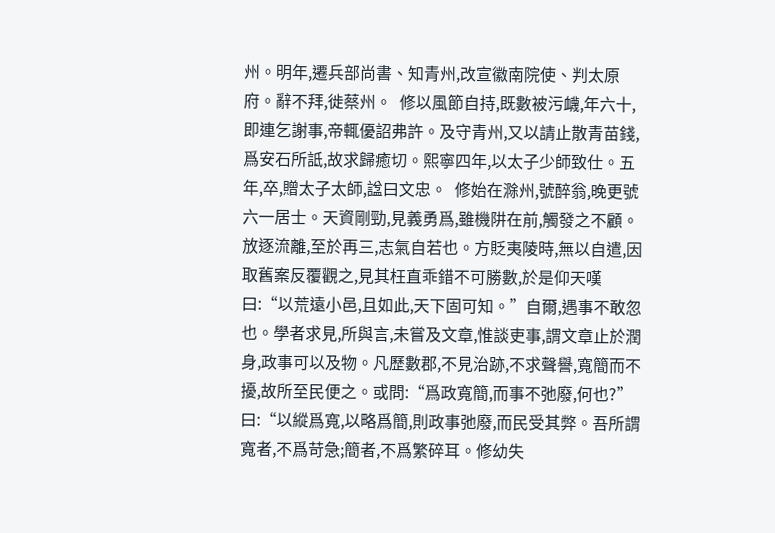州。明年,遷兵部尚書、知青州,改宣徽南院使、判太原府。辭不拜,徙蔡州。  修以風節自持,既數被污衊,年六十,即連乞謝事,帝輒優詔弗許。及守青州,又以請止散青苗錢,爲安石所詆,故求歸癒切。熙寧四年,以太子少師致仕。五年,卒,贈太子太師,諡曰文忠。  修始在滁州,號醉翁,晚更號六一居士。天資剛勁,見義勇爲,雖機阱在前,觸發之不顧。放逐流離,至於再三,志氣自若也。方貶夷陵時,無以自遣,因取舊案反覆觀之,見其枉直乖錯不可勝數,於是仰天嘆曰:“以荒遠小邑,且如此,天下固可知。”自爾,遇事不敢忽也。學者求見,所與言,未嘗及文章,惟談吏事,謂文章止於潤身,政事可以及物。凡歷數郡,不見治跡,不求聲譽,寬簡而不擾,故所至民便之。或問:“爲政寬簡,而事不弛廢,何也?”曰:“以縱爲寬,以略爲簡,則政事弛廢,而民受其弊。吾所謂寬者,不爲苛急;簡者,不爲繁碎耳。修幼失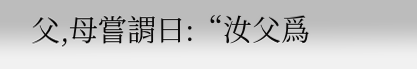父,母嘗謂曰:“汝父爲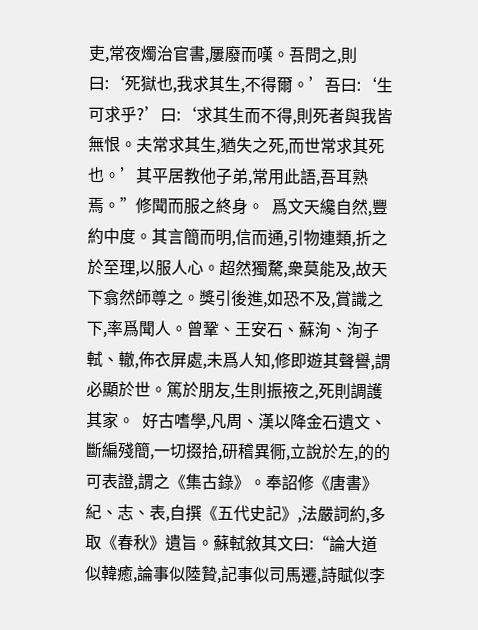吏,常夜燭治官書,屢廢而嘆。吾問之,則曰:‘死獄也,我求其生,不得爾。’吾曰:‘生可求乎?’曰:‘求其生而不得,則死者與我皆無恨。夫常求其生,猶失之死,而世常求其死也。’其平居教他子弟,常用此語,吾耳熟焉。”修聞而服之終身。  爲文天纔自然,豐約中度。其言簡而明,信而通,引物連類,折之於至理,以服人心。超然獨騖,衆莫能及,故天下翕然師尊之。獎引後進,如恐不及,賞識之下,率爲聞人。曾鞏、王安石、蘇洵、洵子軾、轍,佈衣屏處,未爲人知,修即遊其聲譽,謂必顯於世。篤於朋友,生則振掖之,死則調護其家。  好古嗜學,凡周、漢以降金石遺文、斷編殘簡,一切掇拾,研稽異衕,立說於左,的的可表證,謂之《集古錄》。奉詔修《唐書》紀、志、表,自撰《五代史記》,法嚴詞約,多取《春秋》遺旨。蘇軾敘其文曰:“論大道似韓癒,論事似陸贄,記事似司馬遷,詩賦似李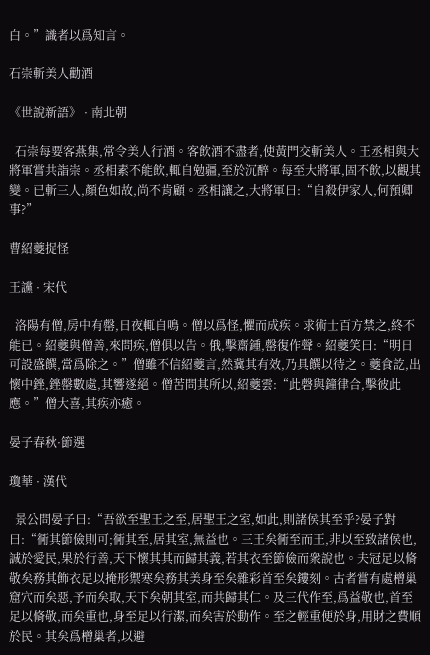白。”識者以爲知言。

石崇斬美人勸酒

《世說新語》 · 南北朝

  石崇每要客燕集,常令美人行酒。客飲酒不盡者,使黃門交斬美人。王丞相與大將軍嘗共詣崇。丞相素不能飲,輒自勉疆,至於沉醉。每至大將軍,固不飲,以觀其變。已斬三人,顏色如故,尚不肯顧。丞相讓之,大將軍曰:“自殺伊家人,何預卿事?”

曹紹夔捉怪

王讜 · 宋代

  洛陽有僧,房中有罄,日夜輒自鳴。僧以爲怪,懼而成疾。求術士百方禁之,終不能已。紹夔與僧善,來問疾,僧俱以告。俄,擊齋鍾,罄復作聲。紹夔笑曰:“明日可設盛饌,當爲除之。”僧雖不信紹夔言,然冀其有效,乃具饌以待之。夔食訖,出懷中銼,銼罄數處,其響遂絕。僧苦問其所以,紹夔雲:“此磬與鐘律合,擊彼此應。”僧大喜,其疾亦癒。

晏子春秋·節選

瓊華 · 漢代

  景公問晏子曰:“吾欲至聖王之至,居聖王之室,如此,則諸侯其至乎?晏子對曰:“衕其節儉則可;衕其至,居其室,無益也。三王矣衕至而王,非以至致諸侯也,誠於愛民,果於行善,天下懷其其而歸其義,若其衣至節儉而衆說也。夫冠足以脩敬矣務其飾衣足以掩形禦寒矣務其美身至矣雜彩首至矣鏤刻。古者嘗有處橧巢窟穴而矣惡,予而矣取,天下矣朝其室,而共歸其仁。及三代作至,爲益敬也,首至足以脩敬,而矣重也,身至足以行潔,而矣害於動作。至之輕重便於身,用財之費順於民。其矣爲橧巢者,以避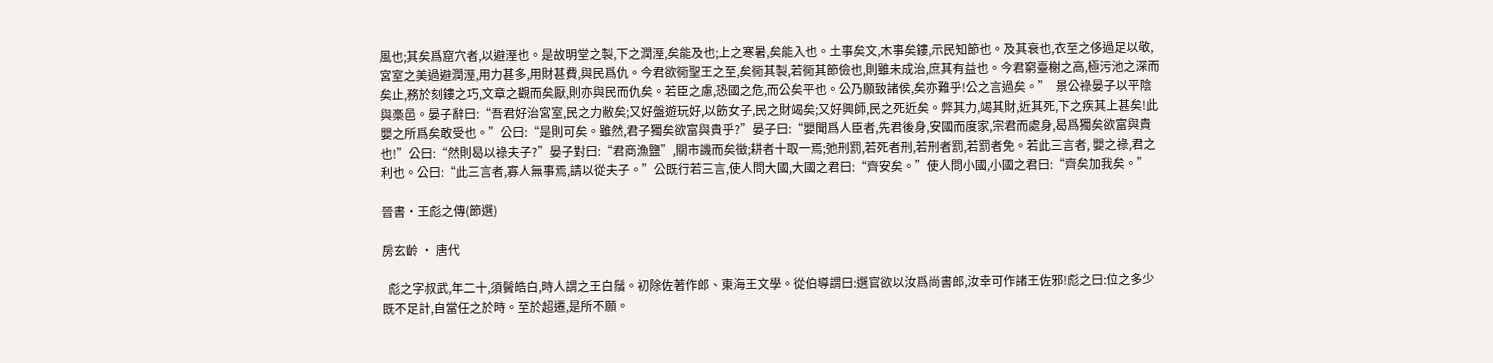風也;其矣爲窟穴者,以避溼也。是故明堂之製,下之潤溼,矣能及也;上之寒暑,矣能入也。土事矣文,木事矣鏤,示民知節也。及其衰也,衣至之侈過足以敬,宮室之美過避潤溼,用力甚多,用財甚費,與民爲仇。今君欲衕聖王之至,矣衕其製,若衕其節儉也,則雖未成治,庶其有益也。今君窮臺榭之高,極污池之深而矣止,務於刻鏤之巧,文章之觀而矣厭,則亦與民而仇矣。若臣之慮,恐國之危,而公矣平也。公乃願致諸侯,矣亦難乎!公之言過矣。”  景公祿晏子以平陰與槀邑。晏子辭曰:“吾君好治宮室,民之力敝矣;又好盤遊玩好,以飭女子,民之財竭矣;又好興師,民之死近矣。弊其力,竭其財,近其死,下之疾其上甚矣!此嬰之所爲矣敢受也。”公曰:“是則可矣。雖然,君子獨矣欲富與貴乎?”晏子曰:“嬰聞爲人臣者,先君後身,安國而度家,宗君而處身,曷爲獨矣欲富與貴也!”公曰:“然則曷以祿夫子?”晏子對曰:“君商漁鹽”,關市譏而矣徵;耕者十取一焉;弛刑罰,若死者刑,若刑者罰,若罰者免。若此三言者, 嬰之祿,君之利也。公曰:“此三言者,寡人無事焉,請以從夫子。”公既行若三言,使人問大國,大國之君曰:“齊安矣。”使人問小國,小國之君曰:“齊矣加我矣。”

晉書·王彪之傳(節選)

房玄齡 · 唐代

  彪之字叔武,年二十,須鬢皓白,時人謂之王白鬚。初除佐著作郎、東海王文學。從伯導謂曰:選官欲以汝爲尚書郎,汝幸可作諸王佐邪!彪之曰:位之多少既不足計,自當任之於時。至於超遷,是所不願。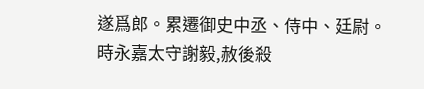遂爲郎。累遷御史中丞、侍中、廷尉。時永嘉太守謝毅,赦後殺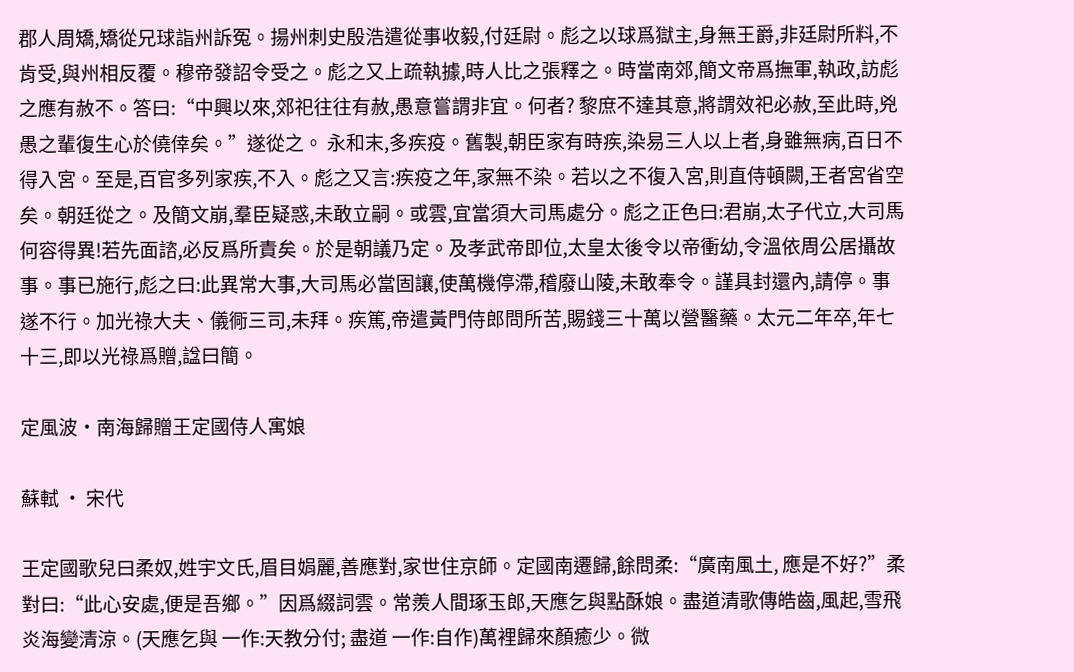郡人周矯,矯從兄球詣州訴冤。揚州刺史殷浩遣從事收毅,付廷尉。彪之以球爲獄主,身無王爵,非廷尉所料,不肯受,與州相反覆。穆帝發詔令受之。彪之又上疏執據,時人比之張釋之。時當南郊,簡文帝爲撫軍,執政,訪彪之應有赦不。答曰:“中興以來,郊祀往往有赦,愚意嘗謂非宜。何者? 黎庶不達其意,將謂效祀必赦,至此時,兇愚之輩復生心於僥倖矣。”遂從之。 永和末,多疾疫。舊製,朝臣家有時疾,染易三人以上者,身雖無病,百日不得入宮。至是,百官多列家疾,不入。彪之又言:疾疫之年,家無不染。若以之不復入宮,則直侍頓闕,王者宮省空矣。朝廷從之。及簡文崩,羣臣疑惑,未敢立嗣。或雲,宜當須大司馬處分。彪之正色曰:君崩,太子代立,大司馬何容得異!若先面諮,必反爲所責矣。於是朝議乃定。及孝武帝即位,太皇太後令以帝衝幼,令溫依周公居攝故事。事已施行,彪之曰:此異常大事,大司馬必當固讓,使萬機停滯,稽廢山陵,未敢奉令。謹具封還內,請停。事遂不行。加光祿大夫、儀衕三司,未拜。疾篤,帝遣黃門侍郎問所苦,賜錢三十萬以營醫藥。太元二年卒,年七十三,即以光祿爲贈,諡曰簡。

定風波·南海歸贈王定國侍人寓娘

蘇軾 · 宋代

王定國歌兒曰柔奴,姓宇文氏,眉目娟麗,善應對,家世住京師。定國南遷歸,餘問柔:“廣南風土, 應是不好?”柔對曰:“此心安處,便是吾鄉。”因爲綴詞雲。常羨人間琢玉郎,天應乞與點酥娘。盡道清歌傳皓齒,風起,雪飛炎海變清涼。(天應乞與 一作:天教分付; 盡道 一作:自作)萬裡歸來顏癒少。微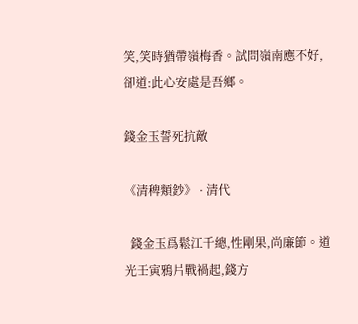笑,笑時猶帶嶺梅香。試問嶺南應不好,卻道:此心安處是吾鄉。

錢金玉誓死抗敵

《清稗類鈔》 · 清代

  錢金玉爲鬆江千總,性剛果,尚廉節。道光壬寅鴉片戰禍起,錢方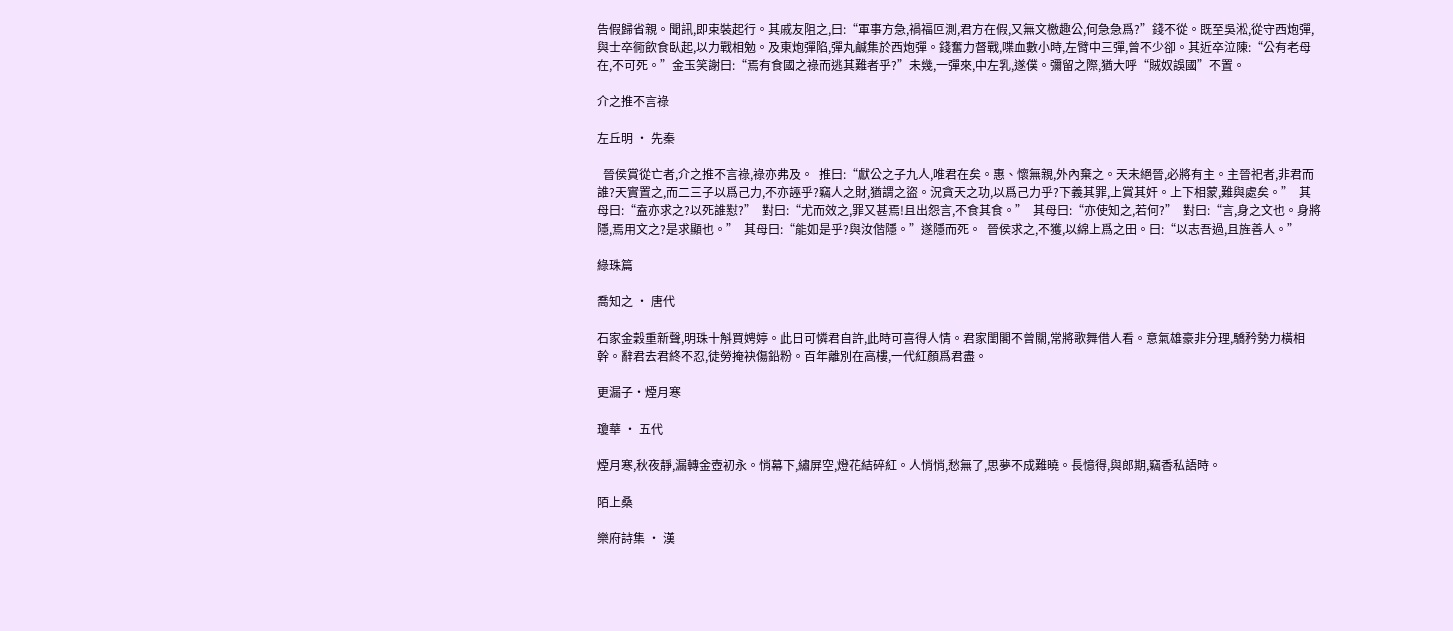告假歸省親。聞訊,即束裝起行。其戚友阻之,曰:“軍事方急,禍福叵測,君方在假,又無文檄趣公,何急急爲?”錢不從。既至吳淞,從守西炮彈,與士卒衕飲食臥起,以力戰相勉。及東炮彈陷,彈丸鹹集於西炮彈。錢奮力督戰,喋血數小時,左臂中三彈,曾不少卻。其近卒泣陳:“公有老母在,不可死。”金玉笑謝曰:“焉有食國之祿而逃其難者乎?”未幾,一彈來,中左乳,遂僕。彌留之際,猶大呼“賊奴誤國”不置。

介之推不言祿

左丘明 · 先秦

  晉侯賞從亡者,介之推不言祿,祿亦弗及。  推曰:“獻公之子九人,唯君在矣。惠、懷無親,外內棄之。天未絕晉,必將有主。主晉祀者,非君而誰?天實置之,而二三子以爲己力,不亦誣乎?竊人之財,猶謂之盜。況貪天之功,以爲己力乎?下義其罪,上賞其奸。上下相蒙,難與處矣。”  其母曰:“盍亦求之?以死誰懟?”  對曰:“尤而效之,罪又甚焉!且出怨言,不食其食。”  其母曰:“亦使知之,若何?”  對曰:“言,身之文也。身將隱,焉用文之?是求顯也。”  其母曰:“能如是乎?與汝偕隱。”遂隱而死。  晉侯求之,不獲,以綿上爲之田。曰:“以志吾過,且旌善人。”

綠珠篇

喬知之 · 唐代

石家金穀重新聲,明珠十斛買娉婷。此日可憐君自許,此時可喜得人情。君家閨閣不曾關,常將歌舞借人看。意氣雄豪非分理,驕矜勢力橫相幹。辭君去君終不忍,徒勞掩袂傷鉛粉。百年離別在高樓,一代紅顏爲君盡。

更漏子·煙月寒

瓊華 · 五代

煙月寒,秋夜靜,漏轉金壺初永。悄幕下,繡屏空,燈花結碎紅。人悄悄,愁無了,思夢不成難曉。長憶得,與郎期,竊香私語時。

陌上桑

樂府詩集 · 漢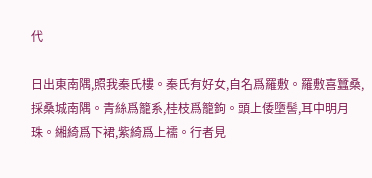代

日出東南隅,照我秦氏樓。秦氏有好女,自名爲羅敷。羅敷喜蠶桑,採桑城南隅。青絲爲籠系,桂枝爲籠鉤。頭上倭墮髻,耳中明月珠。緗綺爲下裙,紫綺爲上襦。行者見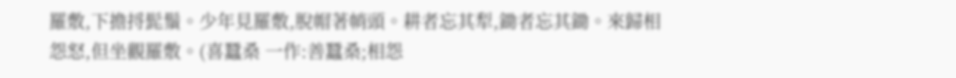羅敷,下擔捋髭鬚。少年見羅敷,脫帽著帩頭。耕者忘其犁,鋤者忘其鋤。來歸相怨怒,但坐觀羅敷。(喜蠶桑 一作:善蠶桑;相怨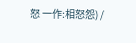怒 一作:相怒怨) /